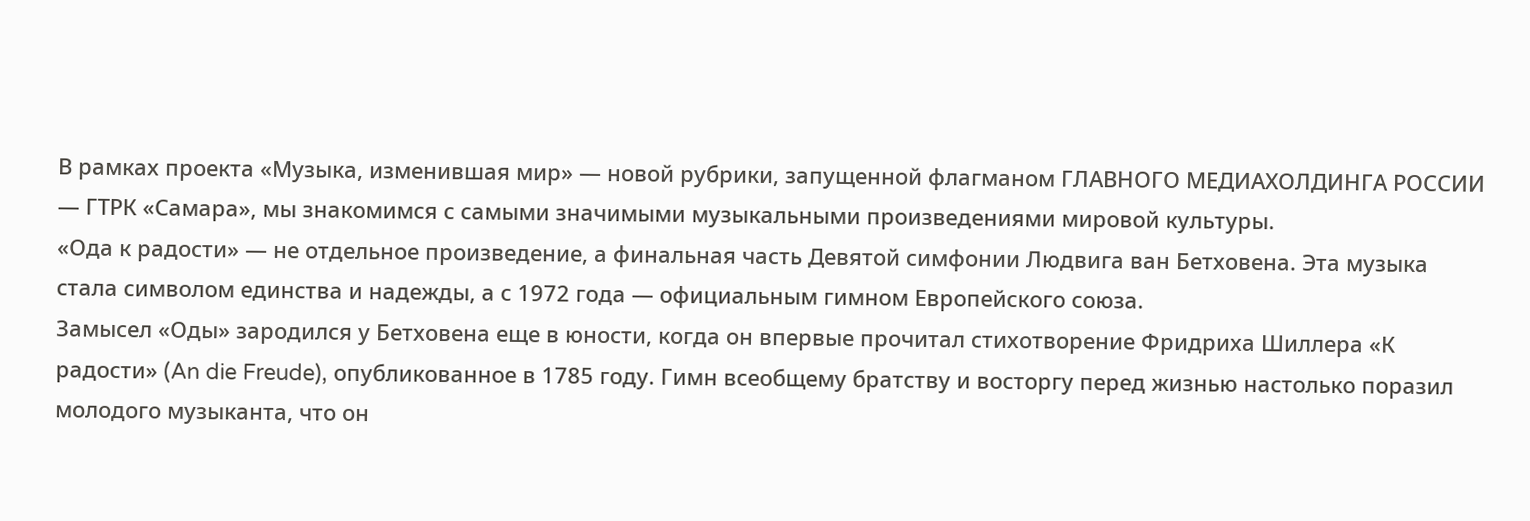В рамках проекта «Музыка, изменившая мир» — новой рубрики, запущенной флагманом ГЛАВНОГО МЕДИАХОЛДИНГА РОССИИ — ГТРК «Самара», мы знакомимся с самыми значимыми музыкальными произведениями мировой культуры.
«Ода к радости» — не отдельное произведение, а финальная часть Девятой симфонии Людвига ван Бетховена. Эта музыка стала символом единства и надежды, а с 1972 года — официальным гимном Европейского союза.
Замысел «Оды» зародился у Бетховена еще в юности, когда он впервые прочитал стихотворение Фридриха Шиллера «К радости» (An die Freude), опубликованное в 1785 году. Гимн всеобщему братству и восторгу перед жизнью настолько поразил молодого музыканта, что он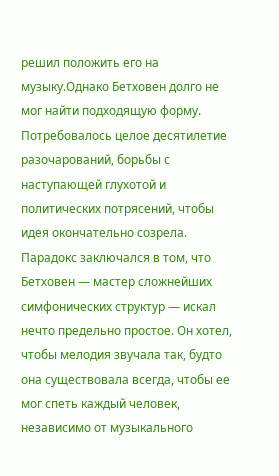решил положить его на музыку.Однако Бетховен долго не мог найти подходящую форму. Потребовалось целое десятилетие разочарований, борьбы с наступающей глухотой и политических потрясений, чтобы идея окончательно созрела.
Парадокс заключался в том, что Бетховен — мастер сложнейших симфонических структур — искал нечто предельно простое. Он хотел, чтобы мелодия звучала так, будто она существовала всегда, чтобы ее мог спеть каждый человек, независимо от музыкального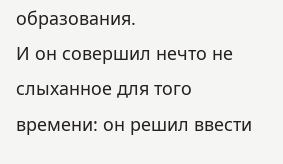образования.
И он совершил нечто не слыханное для того времени: он решил ввести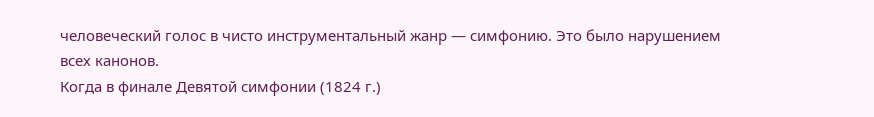человеческий голос в чисто инструментальный жанр — симфонию. Это было нарушением всех канонов.
Когда в финале Девятой симфонии (1824 г.)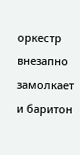оркестр внезапно замолкает и баритон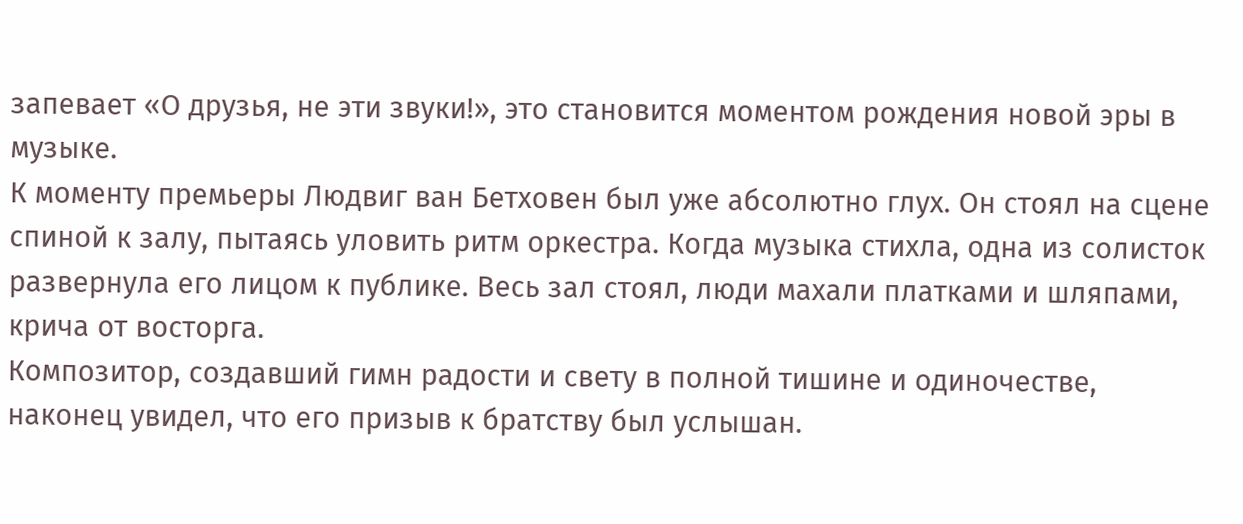запевает «О друзья, не эти звуки!», это становится моментом рождения новой эры в музыке.
К моменту премьеры Людвиг ван Бетховен был уже абсолютно глух. Он стоял на сцене спиной к залу, пытаясь уловить ритм оркестра. Когда музыка стихла, одна из солисток развернула его лицом к публике. Весь зал стоял, люди махали платками и шляпами, крича от восторга.
Композитор, создавший гимн радости и свету в полной тишине и одиночестве, наконец увидел, что его призыв к братству был услышан.